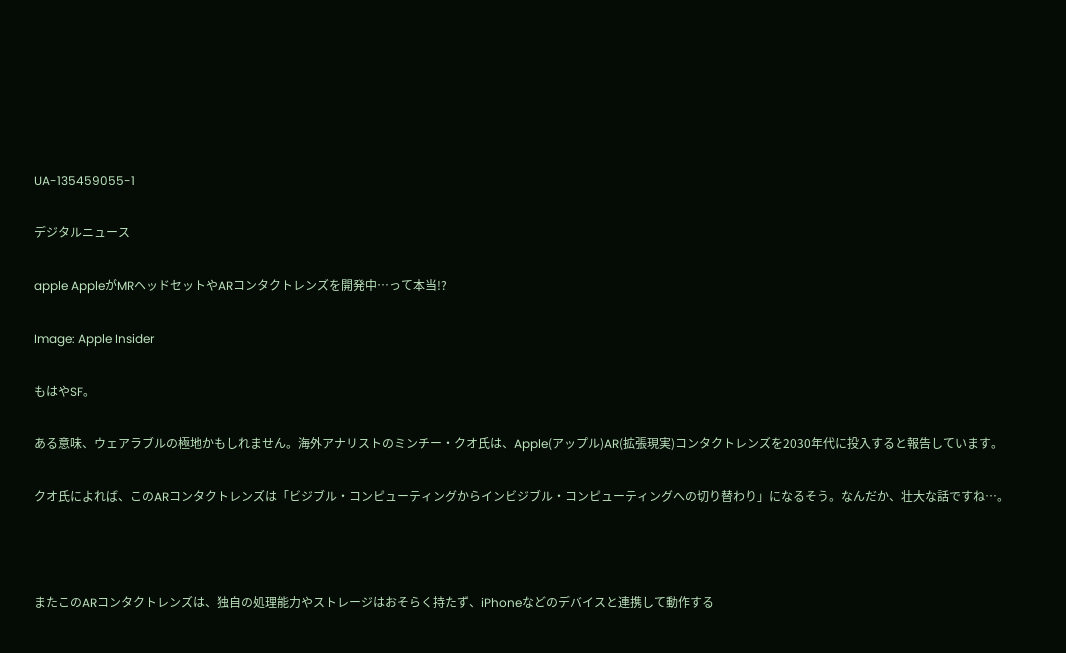UA-135459055-1

デジタルニュース

apple AppleがMRヘッドセットやARコンタクトレンズを開発中…って本当!?

Image: Apple Insider

もはやSF。

ある意味、ウェアラブルの極地かもしれません。海外アナリストのミンチー・クオ氏は、Apple(アップル)AR(拡張現実)コンタクトレンズを2030年代に投入すると報告しています。

クオ氏によれば、このARコンタクトレンズは「ビジブル・コンピューティングからインビジブル・コンピューティングへの切り替わり」になるそう。なんだか、壮大な話ですね…。



またこのARコンタクトレンズは、独自の処理能力やストレージはおそらく持たず、iPhoneなどのデバイスと連携して動作する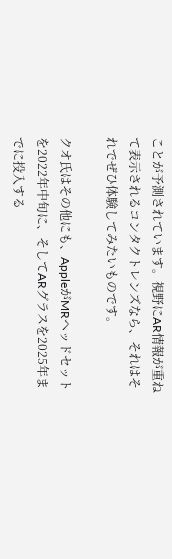ことが予測されています。視野にAR情報が重ねて表示されるコンタクトレンズなら、それはそれでぜひ体験してみたいものです。

クオ氏はその他にも、AppleがMRヘッドセットを2022年中旬に、そしてARグラスを2025年までに投入する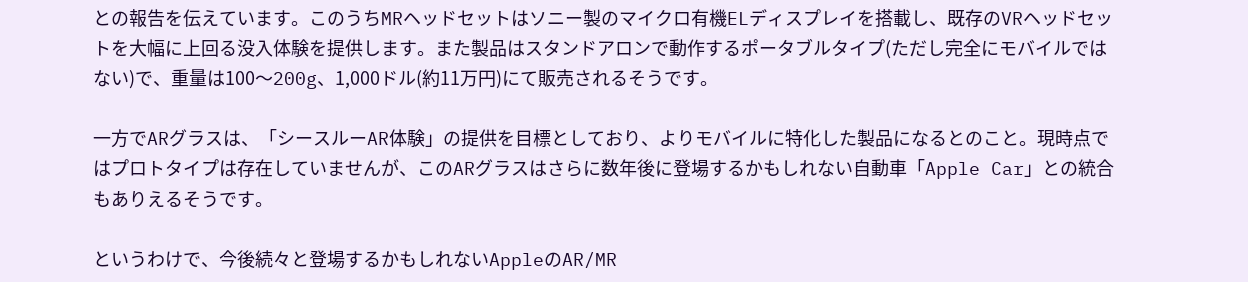との報告を伝えています。このうちMRヘッドセットはソニー製のマイクロ有機ELディスプレイを搭載し、既存のVRヘッドセットを大幅に上回る没入体験を提供します。また製品はスタンドアロンで動作するポータブルタイプ(ただし完全にモバイルではない)で、重量は100〜200g、1,000ドル(約11万円)にて販売されるそうです。

一方でARグラスは、「シースルーAR体験」の提供を目標としており、よりモバイルに特化した製品になるとのこと。現時点ではプロトタイプは存在していませんが、このARグラスはさらに数年後に登場するかもしれない自動車「Apple Car」との統合もありえるそうです。

というわけで、今後続々と登場するかもしれないAppleのAR/MR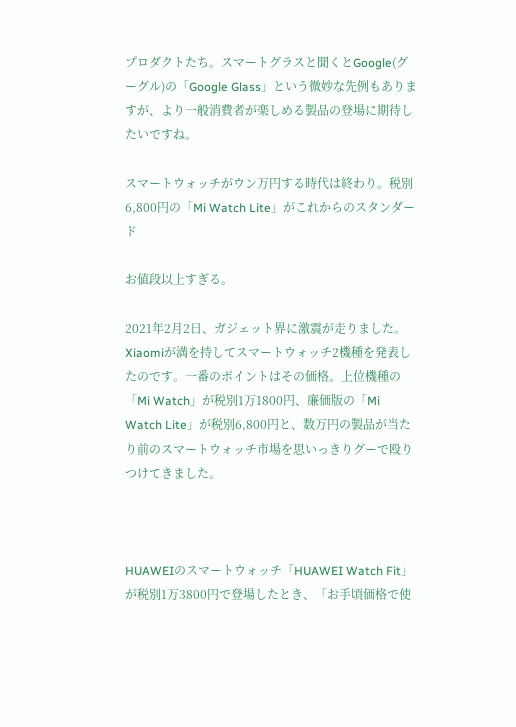プロダクトたち。スマートグラスと聞くとGoogle(グーグル)の「Google Glass」という微妙な先例もありますが、より一般消費者が楽しめる製品の登場に期待したいですね。

スマートウォッチがウン万円する時代は終わり。税別6,800円の「Mi Watch Lite」がこれからのスタンダード

お値段以上すぎる。

2021年2月2日、ガジェット界に激震が走りました。Xiaomiが満を持してスマートウォッチ2機種を発表したのです。一番のポイントはその価格。上位機種の「Mi Watch」が税別1万1800円、廉価版の「Mi Watch Lite」が税別6,800円と、数万円の製品が当たり前のスマートウォッチ市場を思いっきりグーで殴りつけてきました。



HUAWEIのスマートウォッチ「HUAWEI Watch Fit」が税別1万3800円で登場したとき、「お手頃価格で使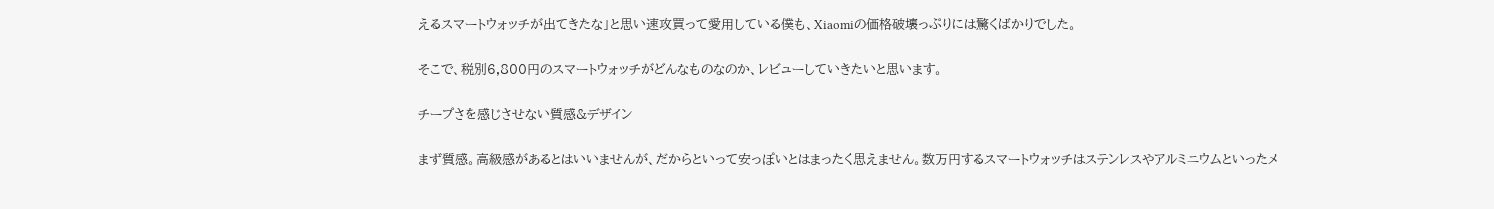えるスマートウォッチが出てきたな」と思い速攻買って愛用している僕も、Xiaomiの価格破壊っぷりには驚くばかりでした。

そこで、税別6,800円のスマートウォッチがどんなものなのか、レビューしていきたいと思います。

チープさを感じさせない質感&デザイン

まず質感。高級感があるとはいいませんが、だからといって安っぽいとはまったく思えません。数万円するスマートウォッチはステンレスやアルミニウムといったメ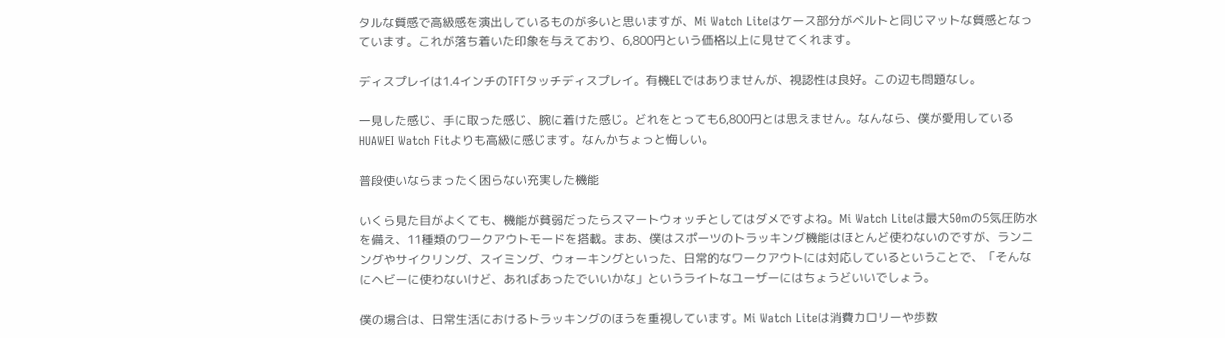タルな質感で高級感を演出しているものが多いと思いますが、Mi Watch Liteはケース部分がベルトと同じマットな質感となっています。これが落ち着いた印象を与えており、6,800円という価格以上に見せてくれます。

ディスプレイは1.4インチのTFTタッチディスプレイ。有機ELではありませんが、視認性は良好。この辺も問題なし。

一見した感じ、手に取った感じ、腕に着けた感じ。どれをとっても6,800円とは思えません。なんなら、僕が愛用しているHUAWEI Watch Fitよりも高級に感じます。なんかちょっと悔しい。

普段使いならまったく困らない充実した機能

いくら見た目がよくても、機能が貧弱だったらスマートウォッチとしてはダメですよね。Mi Watch Liteは最大50mの5気圧防水を備え、11種類のワークアウトモードを搭載。まあ、僕はスポーツのトラッキング機能はほとんど使わないのですが、ランニングやサイクリング、スイミング、ウォーキングといった、日常的なワークアウトには対応しているということで、「そんなにヘビーに使わないけど、あればあったでいいかな」というライトなユーザーにはちょうどいいでしょう。

僕の場合は、日常生活におけるトラッキングのほうを重視しています。Mi Watch Liteは消費カロリーや歩数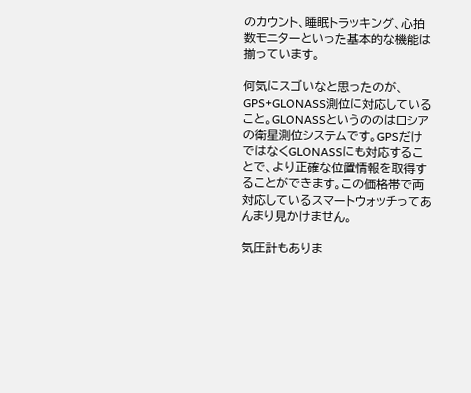のカウント、睡眠トラッキング、心拍数モニターといった基本的な機能は揃っています。

何気にスゴいなと思ったのが、GPS+GLONASS測位に対応していること。GLONASSというののはロシアの衛星測位システムです。GPSだけではなくGLONASSにも対応することで、より正確な位置情報を取得することができます。この価格帯で両対応しているスマートウォッチってあんまり見かけません。

気圧計もありま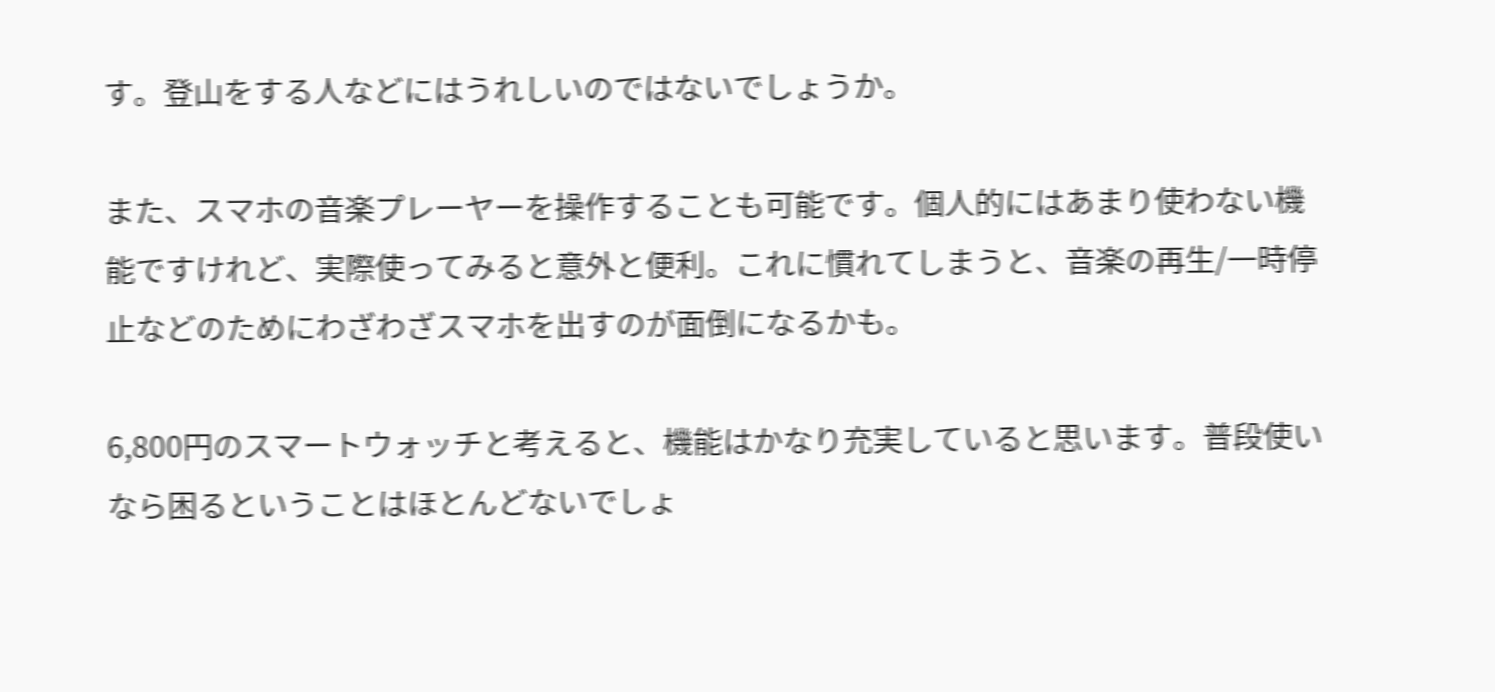す。登山をする人などにはうれしいのではないでしょうか。

また、スマホの音楽プレーヤーを操作することも可能です。個人的にはあまり使わない機能ですけれど、実際使ってみると意外と便利。これに慣れてしまうと、音楽の再生/一時停止などのためにわざわざスマホを出すのが面倒になるかも。

6,800円のスマートウォッチと考えると、機能はかなり充実していると思います。普段使いなら困るということはほとんどないでしょ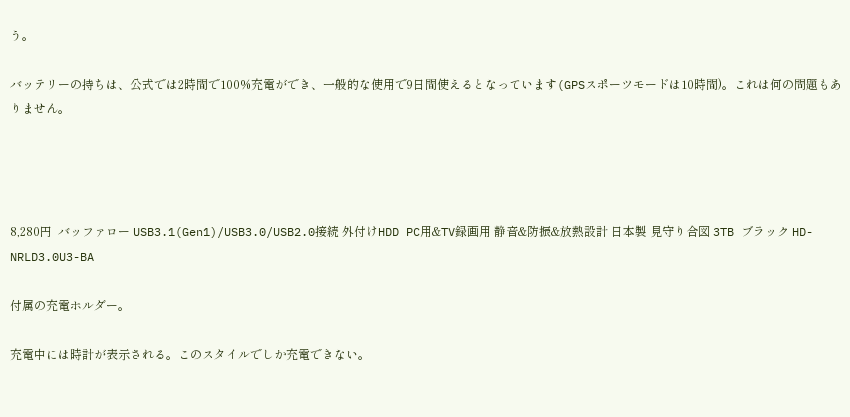う。

バッテリーの持ちは、公式では2時間で100%充電ができ、一般的な使用で9日間使えるとなっています(GPSスポーツモードは10時間)。これは何の問題もありません。




8,280円  バッファロー USB3.1(Gen1)/USB3.0/USB2.0接続 外付けHDD PC用&TV録画用 静音&防振&放熱設計 日本製 見守り合図 3TB ブラック HD-NRLD3.0U3-BA

付属の充電ホルダー。

充電中には時計が表示される。このスタイルでしか充電できない。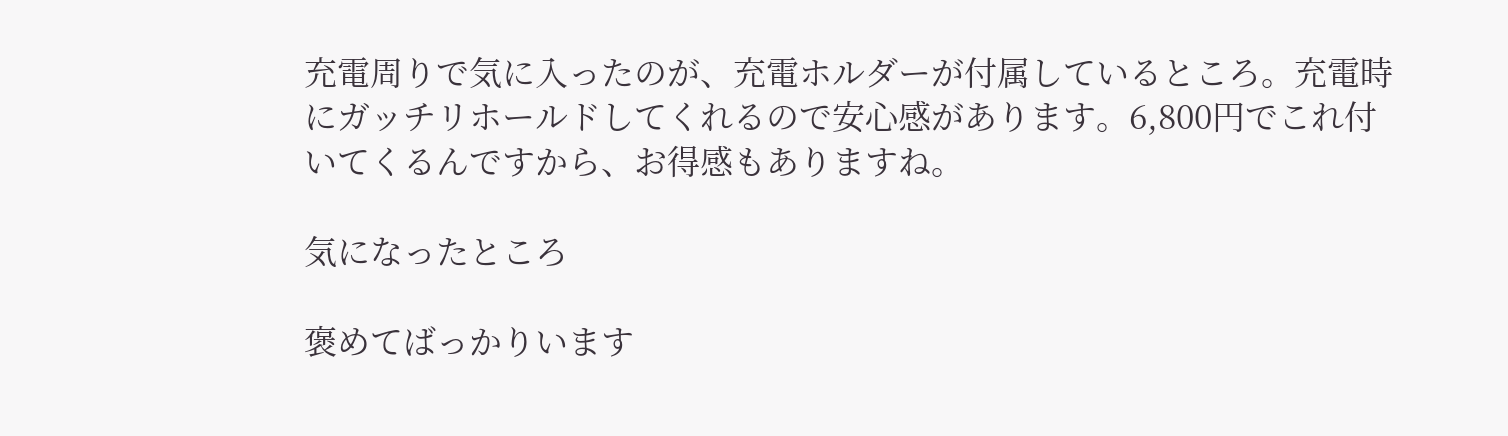充電周りで気に入ったのが、充電ホルダーが付属しているところ。充電時にガッチリホールドしてくれるので安心感があります。6,800円でこれ付いてくるんですから、お得感もありますね。

気になったところ

褒めてばっかりいます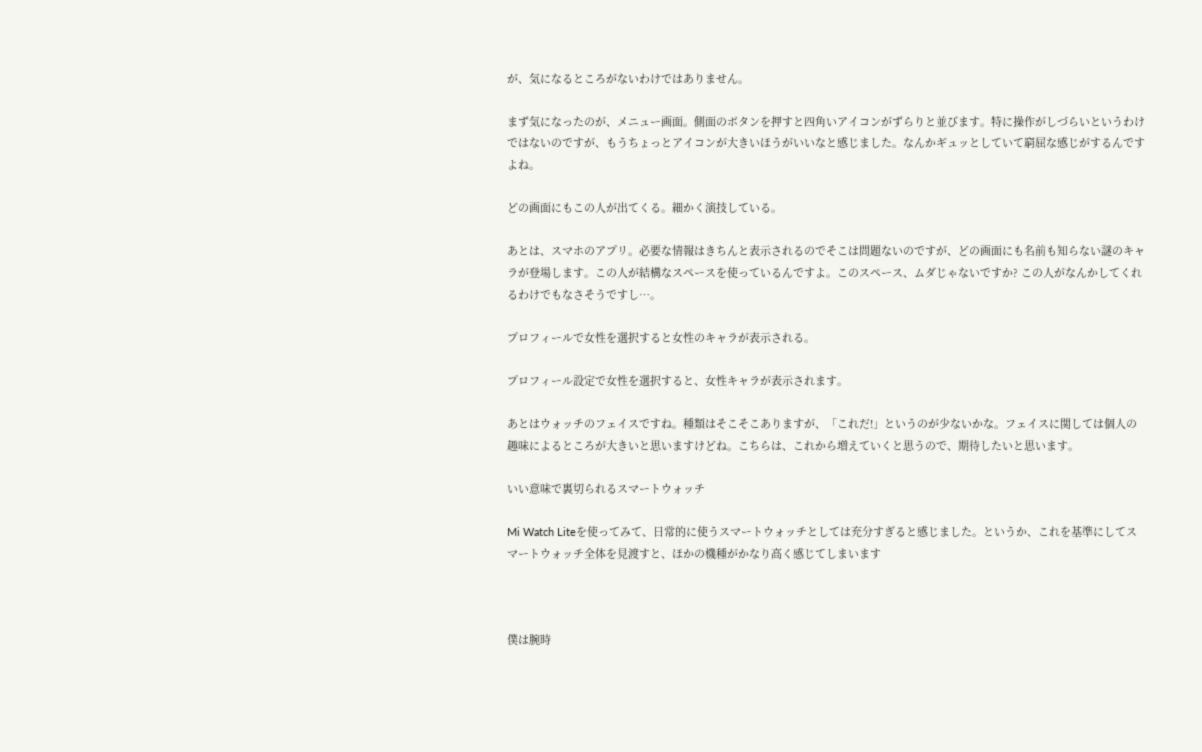が、気になるところがないわけではありません。

まず気になったのが、メニュー画面。側面のボタンを押すと四角いアイコンがずらりと並びます。特に操作がしづらいというわけではないのですが、もうちょっとアイコンが大きいほうがいいなと感じました。なんかギュッとしていて窮屈な感じがするんですよね。

どの画面にもこの人が出てくる。細かく演技している。

あとは、スマホのアプリ。必要な情報はきちんと表示されるのでそこは問題ないのですが、どの画面にも名前も知らない謎のキャラが登場します。この人が結構なスペースを使っているんですよ。このスペース、ムダじゃないですか? この人がなんかしてくれるわけでもなさそうですし…。

プロフィールで女性を選択すると女性のキャラが表示される。

プロフィール設定で女性を選択すると、女性キャラが表示されます。

あとはウォッチのフェイスですね。種類はそこそこありますが、「これだ!」というのが少ないかな。フェイスに関しては個人の趣味によるところが大きいと思いますけどね。こちらは、これから増えていくと思うので、期待したいと思います。

いい意味で裏切られるスマートウォッチ

Mi Watch Liteを使ってみて、日常的に使うスマートウォッチとしては充分すぎると感じました。というか、これを基準にしてスマートウォッチ全体を見渡すと、ほかの機種がかなり高く感じてしまいます



僕は腕時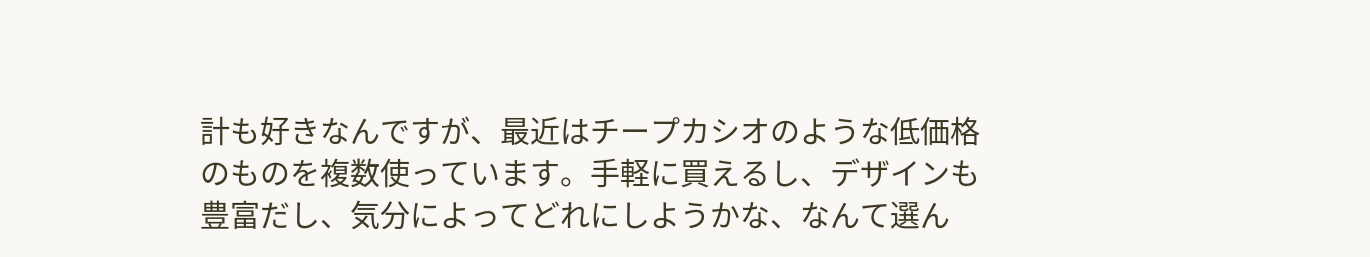計も好きなんですが、最近はチープカシオのような低価格のものを複数使っています。手軽に買えるし、デザインも豊富だし、気分によってどれにしようかな、なんて選ん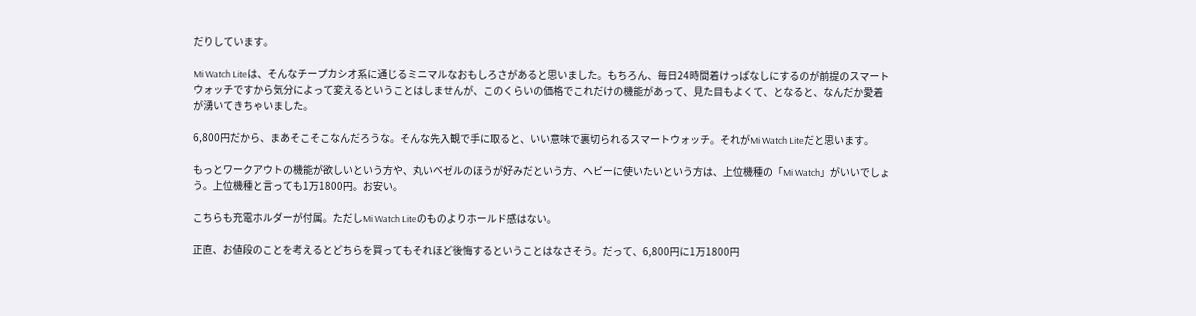だりしています。

Mi Watch Liteは、そんなチープカシオ系に通じるミニマルなおもしろさがあると思いました。もちろん、毎日24時間着けっぱなしにするのが前提のスマートウォッチですから気分によって変えるということはしませんが、このくらいの価格でこれだけの機能があって、見た目もよくて、となると、なんだか愛着が湧いてきちゃいました。

6,800円だから、まあそこそこなんだろうな。そんな先入観で手に取ると、いい意味で裏切られるスマートウォッチ。それがMi Watch Liteだと思います。

もっとワークアウトの機能が欲しいという方や、丸いベゼルのほうが好みだという方、ヘビーに使いたいという方は、上位機種の「Mi Watch」がいいでしょう。上位機種と言っても1万1800円。お安い。

こちらも充電ホルダーが付属。ただしMi Watch Liteのものよりホールド感はない。

正直、お値段のことを考えるとどちらを買ってもそれほど後悔するということはなさそう。だって、6,800円に1万1800円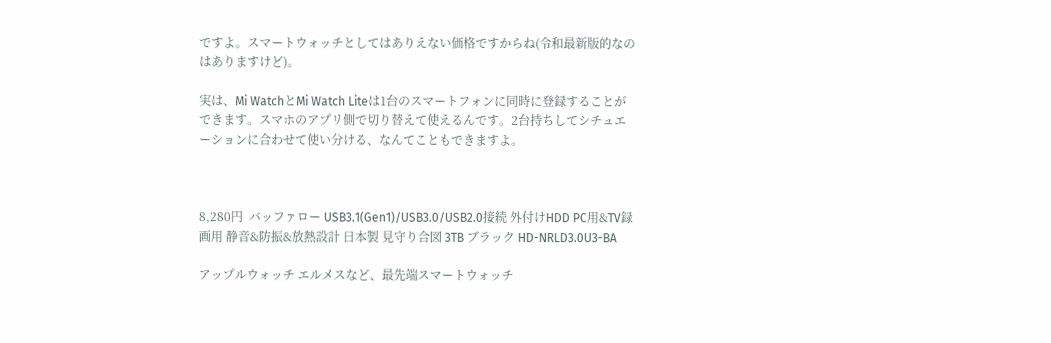ですよ。スマートウォッチとしてはありえない価格ですからね(令和最新版的なのはありますけど)。

実は、Mi WatchとMi Watch Liteは1台のスマートフォンに同時に登録することができます。スマホのアプリ側で切り替えて使えるんです。2台持ちしてシチュエーションに合わせて使い分ける、なんてこともできますよ。



8,280円  バッファロー USB3.1(Gen1)/USB3.0/USB2.0接続 外付けHDD PC用&TV録画用 静音&防振&放熱設計 日本製 見守り合図 3TB ブラック HD-NRLD3.0U3-BA

アップルウォッチ エルメスなど、最先端スマートウォッチ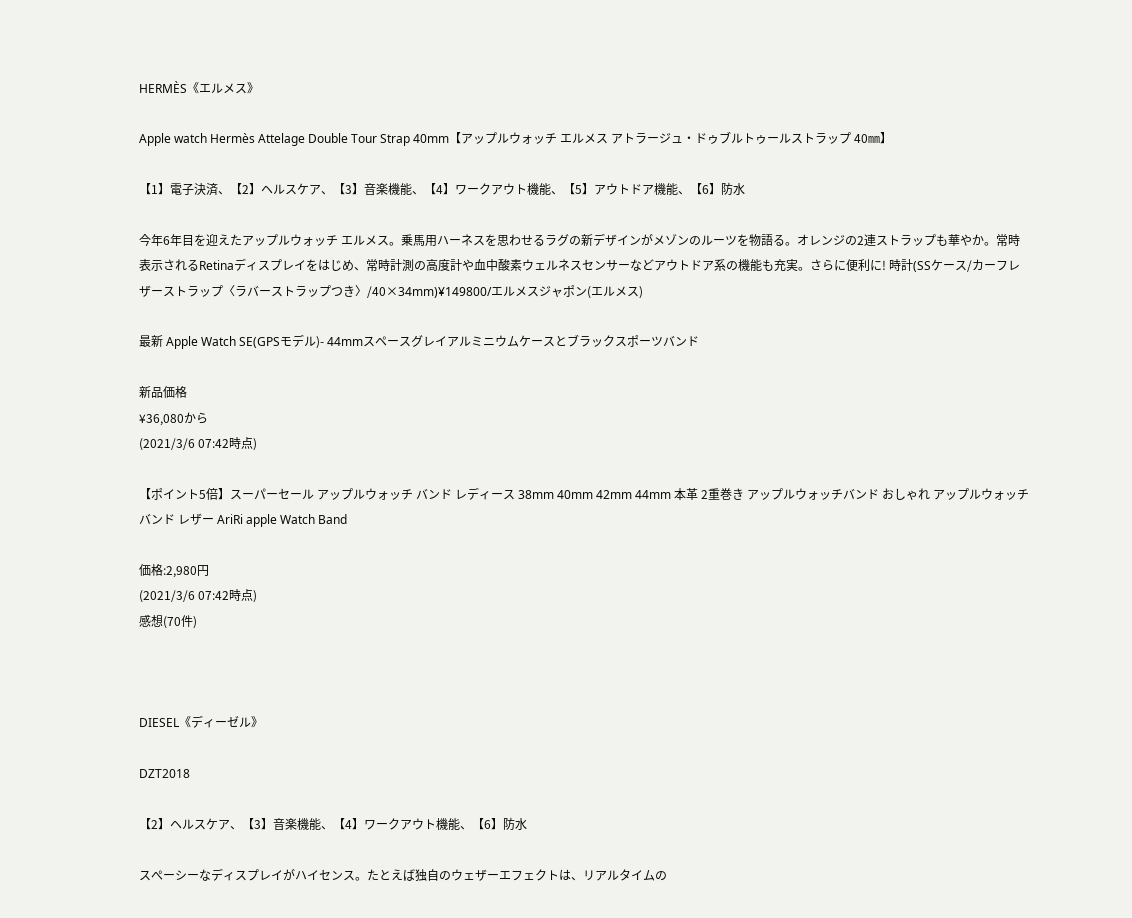HERMÈS《エルメス》

Apple watch Hermès Attelage Double Tour Strap 40mm【アップルウォッチ エルメス アトラージュ・ドゥブルトゥールストラップ 40㎜】

【1】電子決済、【2】ヘルスケア、【3】音楽機能、【4】ワークアウト機能、【5】アウトドア機能、【6】防水

今年6年目を迎えたアップルウォッチ エルメス。乗馬用ハーネスを思わせるラグの新デザインがメゾンのルーツを物語る。オレンジの2連ストラップも華やか。常時表示されるRetinaディスプレイをはじめ、常時計測の高度計や血中酸素ウェルネスセンサーなどアウトドア系の機能も充実。さらに便利に! 時計(SSケース/カーフレザーストラップ〈ラバーストラップつき〉/40×34mm)¥149800/エルメスジャポン(エルメス)

最新 Apple Watch SE(GPSモデル)- 44mmスペースグレイアルミニウムケースとブラックスポーツバンド

新品価格
¥36,080から
(2021/3/6 07:42時点)

【ポイント5倍】スーパーセール アップルウォッチ バンド レディース 38mm 40mm 42mm 44mm 本革 2重巻き アップルウォッチバンド おしゃれ アップルウォッチバンド レザー AriRi apple Watch Band

価格:2,980円
(2021/3/6 07:42時点)
感想(70件)



DIESEL《ディーゼル》

DZT2018

【2】ヘルスケア、【3】音楽機能、【4】ワークアウト機能、【6】防水

スぺーシーなディスプレイがハイセンス。たとえば独自のウェザーエフェクトは、リアルタイムの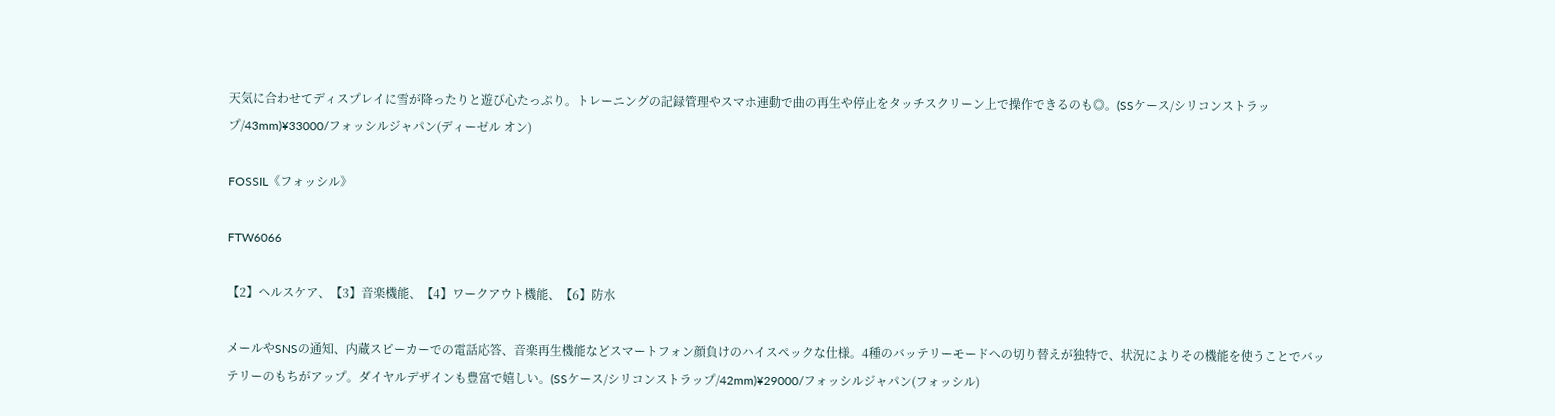天気に合わせてディスプレイに雪が降ったりと遊び心たっぷり。トレーニングの記録管理やスマホ連動で曲の再生や停止をタッチスクリーン上で操作できるのも◎。(SSケース/シリコンストラップ/43mm)¥33000/フォッシルジャパン(ディーゼル オン)

FOSSIL《フォッシル》

FTW6066

【2】ヘルスケア、【3】音楽機能、【4】ワークアウト機能、【6】防水

メールやSNSの通知、内蔵スピーカーでの電話応答、音楽再生機能などスマートフォン顔負けのハイスペックな仕様。4種のバッテリーモードへの切り替えが独特で、状況によりその機能を使うことでバッテリーのもちがアップ。ダイヤルデザインも豊富で嬉しい。(SSケース/シリコンストラップ/42mm)¥29000/フォッシルジャパン(フォッシル)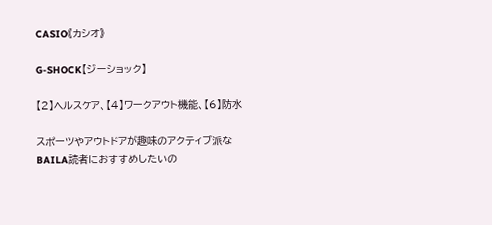CASIO《カシオ》

G-SHOCK【ジーショック】

【2】ヘルスケア、【4】ワークアウト機能、【6】防水

スポーツやアウトドアが趣味のアクティブ派なBAILA読者におすすめしたいの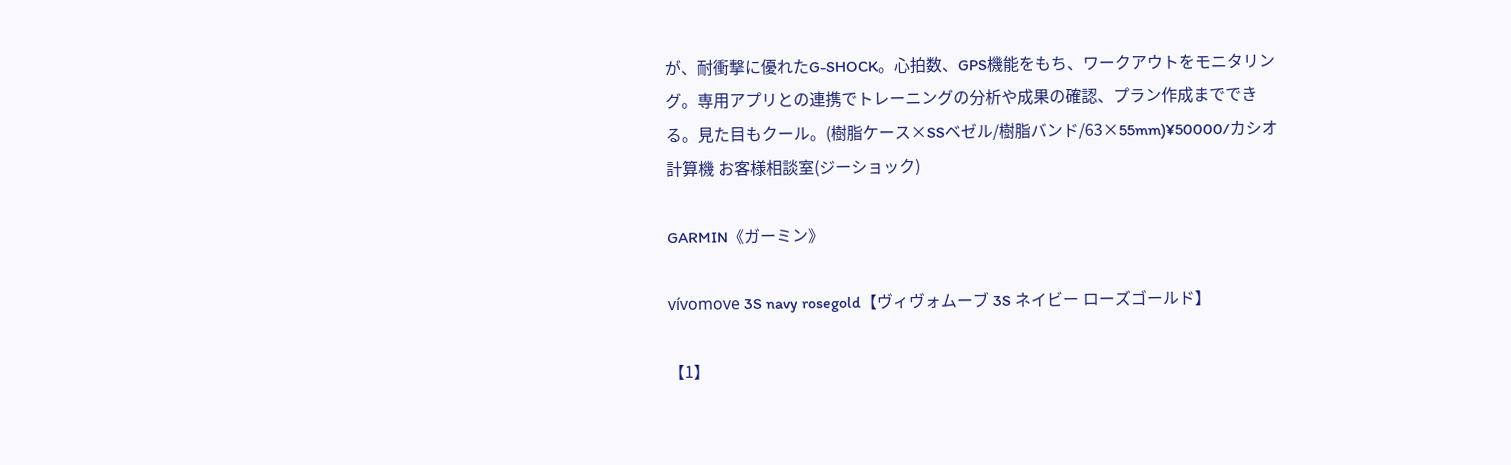が、耐衝撃に優れたG-SHOCK。心拍数、GPS機能をもち、ワークアウトをモニタリング。専用アプリとの連携でトレーニングの分析や成果の確認、プラン作成までできる。見た目もクール。(樹脂ケース×SSベゼル/樹脂バンド/63×55mm)¥50000/カシオ計算機 お客様相談室(ジーショック)

GARMIN《ガーミン》

vívomove 3S navy rosegold【ヴィヴォムーブ 3S ネイビー ローズゴールド】

【1】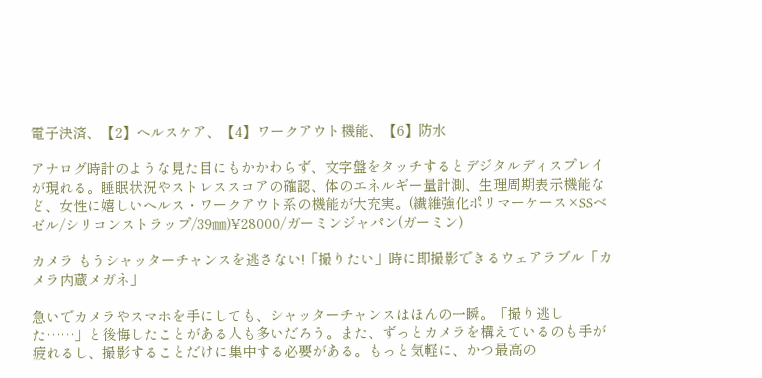電子決済、【2】ヘルスケア、【4】ワークアウト機能、【6】防水

アナログ時計のような見た目にもかかわらず、文字盤をタッチするとデジタルディスプレイが現れる。睡眠状況やストレススコアの確認、体のエネルギー量計測、生理周期表示機能など、女性に嬉しいヘルス・ワークアウト系の機能が大充実。(繊維強化ポリマーケース×SSベゼル/シリコンストラップ/39㎜)¥28000/ガーミンジャパン(ガーミン)

カメラ もうシャッターチャンスを逃さない!「撮りたい」時に即撮影できるウェアラブル「カメラ内蔵メガネ」

急いでカメラやスマホを手にしても、シャッターチャンスはほんの一瞬。「撮り逃した……」と後悔したことがある人も多いだろう。また、ずっとカメラを構えているのも手が疲れるし、撮影することだけに集中する必要がある。もっと気軽に、かつ最高の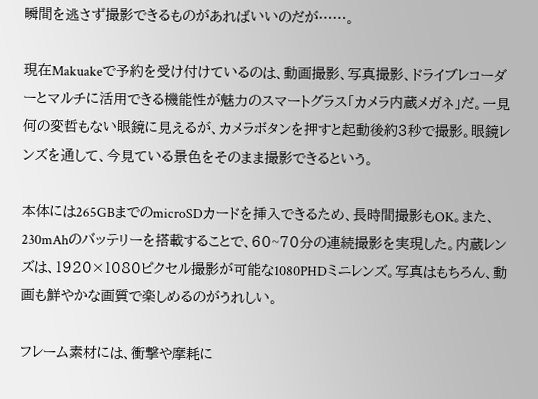瞬間を逃さず撮影できるものがあればいいのだが……。

現在Makuakeで予約を受け付けているのは、動画撮影、写真撮影、ドライブレコーダーとマルチに活用できる機能性が魅力のスマートグラス「カメラ内蔵メガネ」だ。一見何の変哲もない眼鏡に見えるが、カメラボタンを押すと起動後約3秒で撮影。眼鏡レンズを通して、今見ている景色をそのまま撮影できるという。

本体には265GBまでのmicroSDカードを挿入できるため、長時間撮影もOK。また、230mAhのバッテリーを搭載することで、60~70分の連続撮影を実現した。内蔵レンズは、1920×1080ピクセル撮影が可能な1080PHDミニレンズ。写真はもちろん、動画も鮮やかな画質で楽しめるのがうれしい。

フレーム素材には、衝撃や摩耗に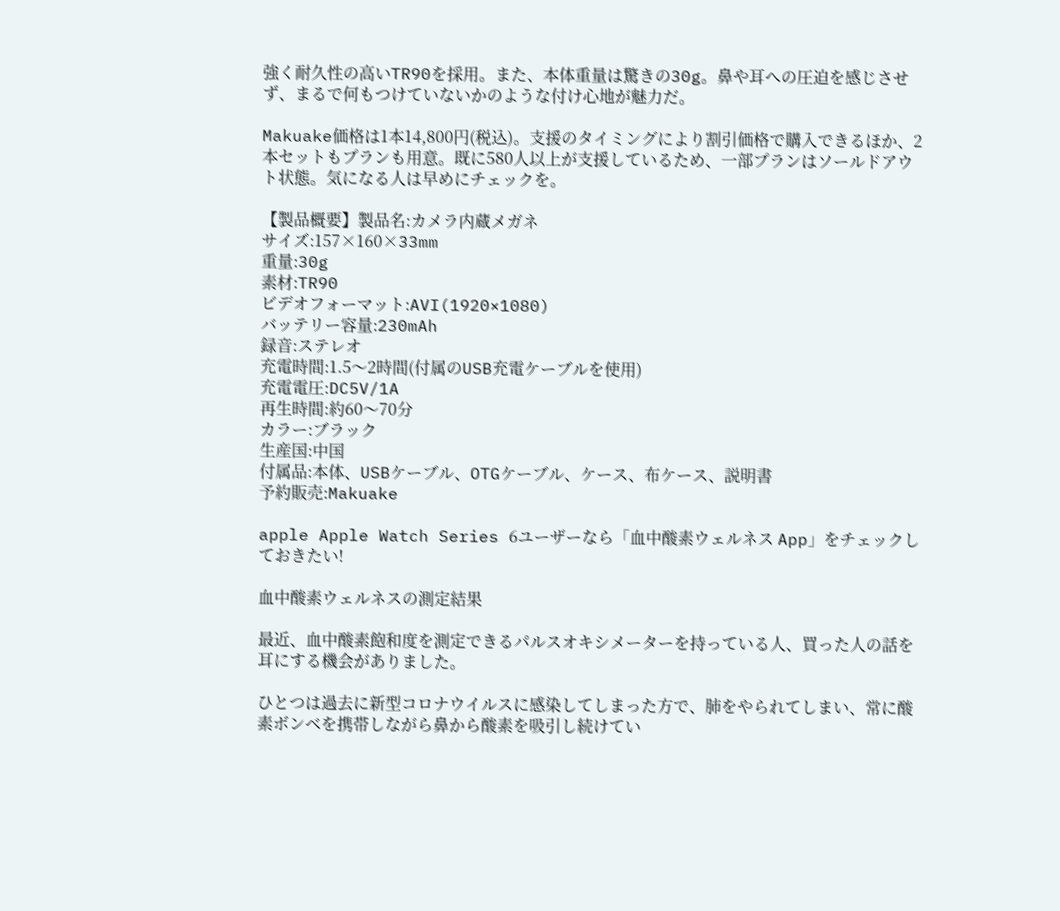強く耐久性の高いTR90を採用。また、本体重量は驚きの30g。鼻や耳への圧迫を感じさせず、まるで何もつけていないかのような付け心地が魅力だ。

Makuake価格は1本14,800円(税込)。支援のタイミングにより割引価格で購入できるほか、2本セットもプランも用意。既に580人以上が支援しているため、一部プランはソールドアウト状態。気になる人は早めにチェックを。

【製品概要】製品名:カメラ内蔵メガネ
サイズ:157×160×33mm
重量:30g
素材:TR90
ビデオフォーマット:AVI(1920×1080)
バッテリー容量:230mAh
録音:ステレオ
充電時間:1.5〜2時間(付属のUSB充電ケーブルを使用)
充電電圧:DC5V/1A
再生時間:約60〜70分
カラー:ブラック
生産国:中国
付属品:本体、USBケーブル、OTGケーブル、ケース、布ケース、説明書
予約販売:Makuake

apple Apple Watch Series 6ユーザーなら「血中酸素ウェルネス App」をチェックしておきたい!

血中酸素ウェルネスの測定結果

最近、血中酸素飽和度を測定できるパルスオキシメーターを持っている人、買った人の話を耳にする機会がありました。

ひとつは過去に新型コロナウイルスに感染してしまった方で、肺をやられてしまい、常に酸素ボンベを携帯しながら鼻から酸素を吸引し続けてい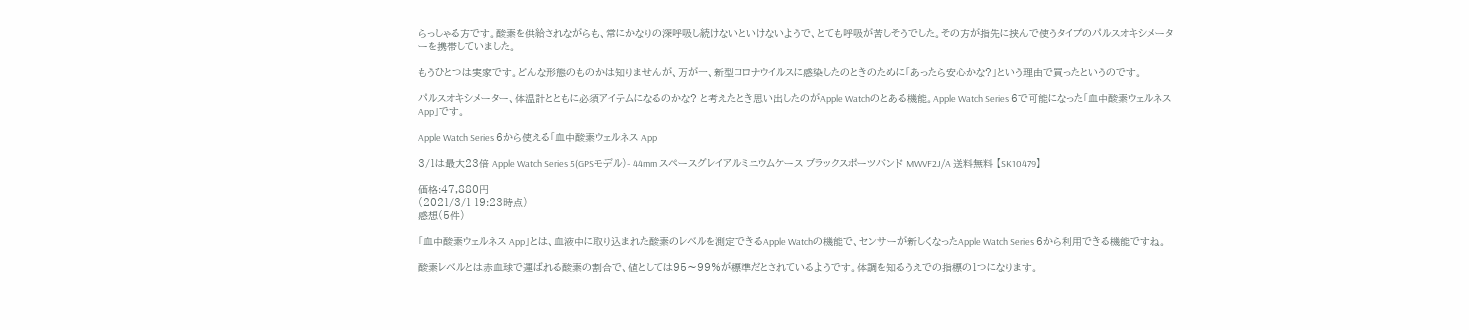らっしゃる方です。酸素を供給されながらも、常にかなりの深呼吸し続けないといけないようで、とても呼吸が苦しそうでした。その方が指先に挟んで使うタイプのパルスオキシメーターを携帯していました。

もうひとつは実家です。どんな形態のものかは知りませんが、万が一、新型コロナウイルスに感染したのときのために「あったら安心かな?」という理由で買ったというのです。

パルスオキシメーター、体温計とともに必須アイテムになるのかな? と考えたとき思い出したのがApple Watchのとある機能。Apple Watch Series 6で可能になった「血中酸素ウェルネス App」です。

Apple Watch Series 6から使える「血中酸素ウェルネス App

3/1は最大23倍 Apple Watch Series 5(GPSモデル)- 44mm スペースグレイアルミニウムケース ブラックスポーツバンド MWVF2J/A 送料無料 【SK10479】

価格:47,880円
(2021/3/1 19:23時点)
感想(5件)

「血中酸素ウェルネス App」とは、血液中に取り込まれた酸素のレベルを測定できるApple Watchの機能で、センサーが新しくなったApple Watch Series 6から利用できる機能ですね。

酸素レベルとは赤血球で運ばれる酸素の割合で、値としては95〜99%が標準だとされているようです。体調を知るうえでの指標の1つになります。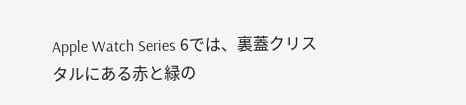Apple Watch Series 6では、裏蓋クリスタルにある赤と緑の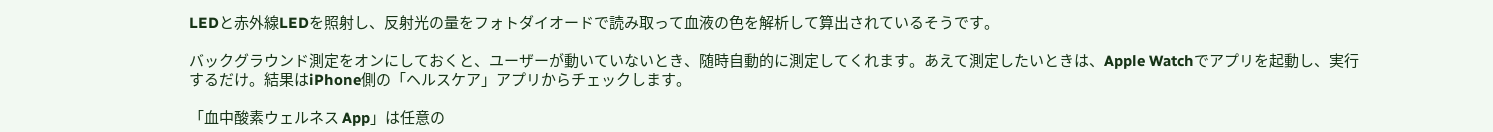LEDと赤外線LEDを照射し、反射光の量をフォトダイオードで読み取って血液の色を解析して算出されているそうです。

バックグラウンド測定をオンにしておくと、ユーザーが動いていないとき、随時自動的に測定してくれます。あえて測定したいときは、Apple Watchでアプリを起動し、実行するだけ。結果はiPhone側の「ヘルスケア」アプリからチェックします。

「血中酸素ウェルネス App」は任意の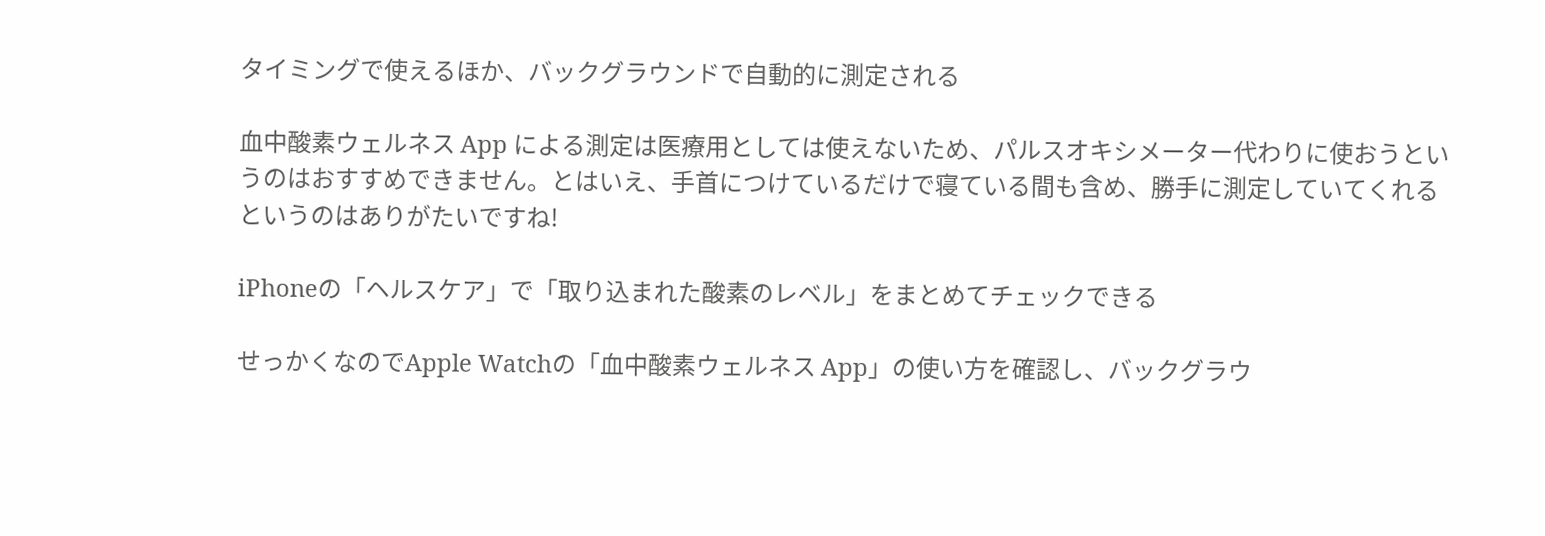タイミングで使えるほか、バックグラウンドで自動的に測定される

血中酸素ウェルネス App による測定は医療用としては使えないため、パルスオキシメーター代わりに使おうというのはおすすめできません。とはいえ、手首につけているだけで寝ている間も含め、勝手に測定していてくれるというのはありがたいですね!

iPhoneの「ヘルスケア」で「取り込まれた酸素のレベル」をまとめてチェックできる

せっかくなのでApple Watchの「血中酸素ウェルネス App」の使い方を確認し、バックグラウ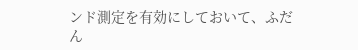ンド測定を有効にしておいて、ふだん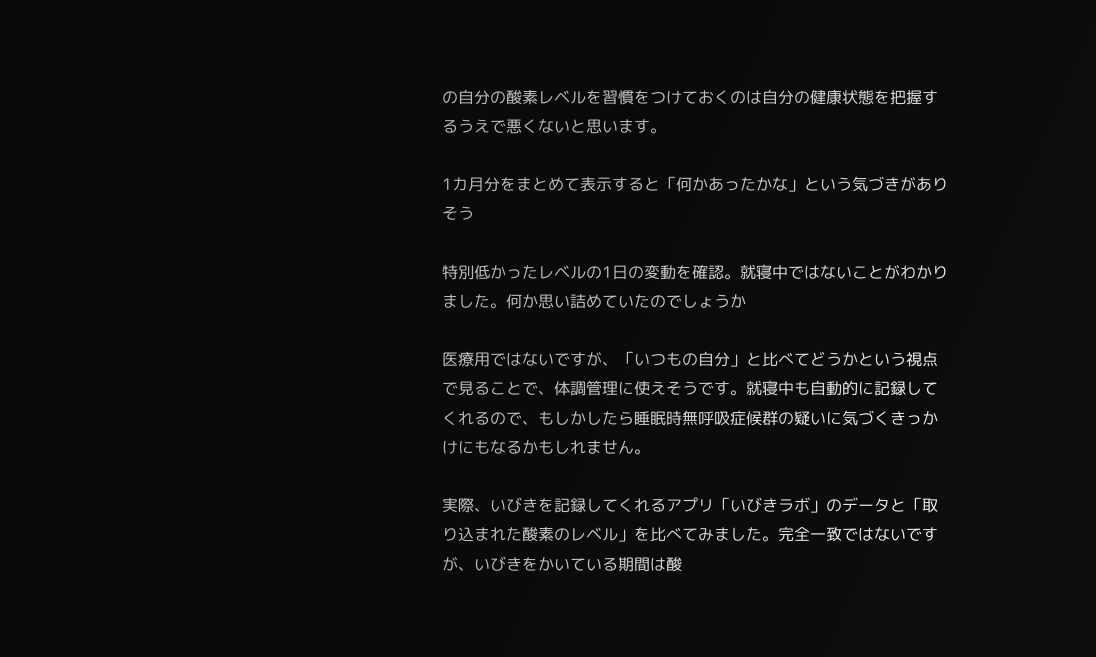の自分の酸素レベルを習慣をつけておくのは自分の健康状態を把握するうえで悪くないと思います。

1カ月分をまとめて表示すると「何かあったかな」という気づきがありそう

特別低かったレベルの1日の変動を確認。就寝中ではないことがわかりました。何か思い詰めていたのでしょうか

医療用ではないですが、「いつもの自分」と比べてどうかという視点で見ることで、体調管理に使えそうです。就寝中も自動的に記録してくれるので、もしかしたら睡眠時無呼吸症候群の疑いに気づくきっかけにもなるかもしれません。

実際、いびきを記録してくれるアプリ「いびきラボ」のデータと「取り込まれた酸素のレベル」を比べてみました。完全一致ではないですが、いびきをかいている期間は酸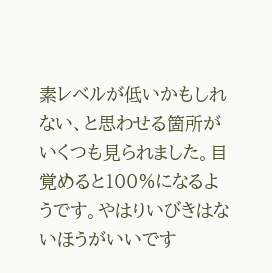素レベルが低いかもしれない、と思わせる箇所がいくつも見られました。目覚めると100%になるようです。やはりいびきはないほうがいいです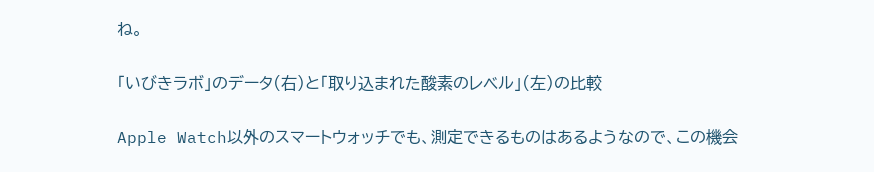ね。

「いびきラボ」のデータ(右)と「取り込まれた酸素のレベル」(左)の比較

Apple Watch以外のスマートウォッチでも、測定できるものはあるようなので、この機会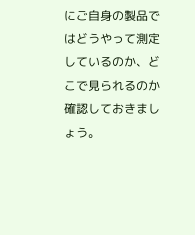にご自身の製品ではどうやって測定しているのか、どこで見られるのか確認しておきましょう。